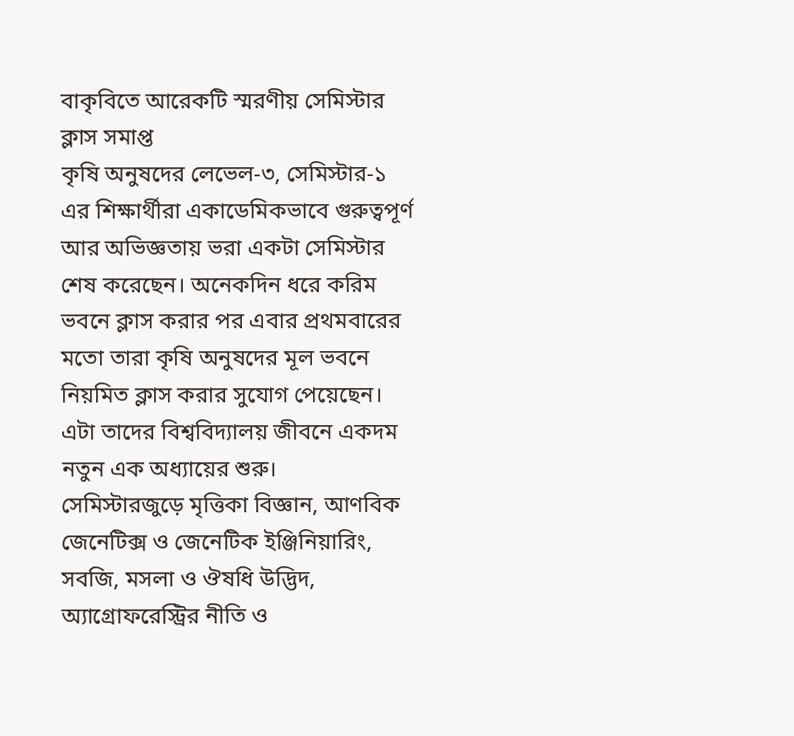বাকৃবিতে আরেকটি স্মরণীয় সেমিস্টার ক্লাস সমাপ্ত
কৃষি অনুষদের লেভেল-৩, সেমিস্টার-১ এর শিক্ষার্থীরা একাডেমিকভাবে গুরুত্বপূর্ণ আর অভিজ্ঞতায় ভরা একটা সেমিস্টার শেষ করেছেন। অনেকদিন ধরে করিম ভবনে ক্লাস করার পর এবার প্রথমবারের মতো তারা কৃষি অনুষদের মূল ভবনে নিয়মিত ক্লাস করার সুযোগ পেয়েছেন। এটা তাদের বিশ্ববিদ্যালয় জীবনে একদম নতুন এক অধ্যায়ের শুরু।
সেমিস্টারজুড়ে মৃত্তিকা বিজ্ঞান, আণবিক জেনেটিক্স ও জেনেটিক ইঞ্জিনিয়ারিং, সবজি, মসলা ও ঔষধি উদ্ভিদ, অ্যাগ্রোফরেস্ট্রির নীতি ও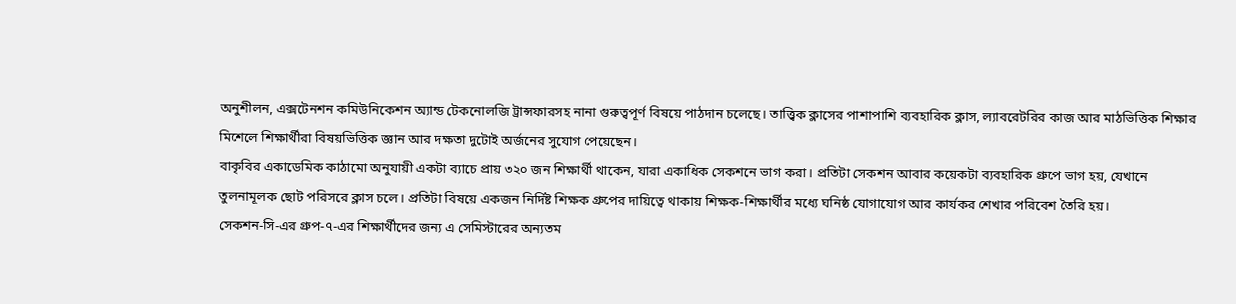অনুশীলন, এক্সটেনশন কমিউনিকেশন অ্যান্ড টেকনোলজি ট্রান্সফারসহ নানা গুরুত্বপূর্ণ বিষয়ে পাঠদান চলেছে। তাত্ত্বিক ক্লাসের পাশাপাশি ব্যবহারিক ক্লাস, ল্যাবরেটরির কাজ আর মাঠভিত্তিক শিক্ষার মিশেলে শিক্ষার্থীরা বিষয়ভিত্তিক জ্ঞান আর দক্ষতা দুটোই অর্জনের সুযোগ পেয়েছেন।
বাকৃবির একাডেমিক কাঠামো অনুযায়ী একটা ব্যাচে প্রায় ৩২০ জন শিক্ষার্থী থাকেন, যারা একাধিক সেকশনে ভাগ করা। প্রতিটা সেকশন আবার কয়েকটা ব্যবহারিক গ্রুপে ভাগ হয়, যেখানে তুলনামূলক ছোট পরিসরে ক্লাস চলে। প্রতিটা বিষয়ে একজন নির্দিষ্ট শিক্ষক গ্রুপের দায়িত্বে থাকায় শিক্ষক-শিক্ষার্থীর মধ্যে ঘনিষ্ঠ যোগাযোগ আর কার্যকর শেখার পরিবেশ তৈরি হয়।
সেকশন-সি-এর গ্রুপ-৭-এর শিক্ষার্থীদের জন্য এ সেমিস্টারের অন্যতম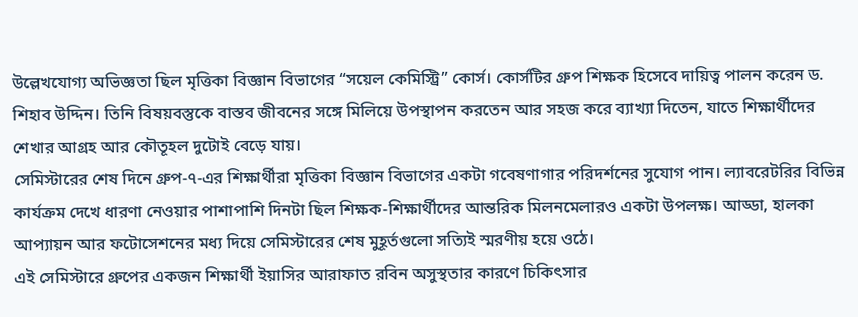উল্লেখযোগ্য অভিজ্ঞতা ছিল মৃত্তিকা বিজ্ঞান বিভাগের “সয়েল কেমিস্ট্রি” কোর্স। কোর্সটির গ্রুপ শিক্ষক হিসেবে দায়িত্ব পালন করেন ড. শিহাব উদ্দিন। তিনি বিষয়বস্তুকে বাস্তব জীবনের সঙ্গে মিলিয়ে উপস্থাপন করতেন আর সহজ করে ব্যাখ্যা দিতেন, যাতে শিক্ষার্থীদের শেখার আগ্রহ আর কৌতূহল দুটোই বেড়ে যায়।
সেমিস্টারের শেষ দিনে গ্রুপ-৭-এর শিক্ষার্থীরা মৃত্তিকা বিজ্ঞান বিভাগের একটা গবেষণাগার পরিদর্শনের সুযোগ পান। ল্যাবরেটরির বিভিন্ন কার্যক্রম দেখে ধারণা নেওয়ার পাশাপাশি দিনটা ছিল শিক্ষক-শিক্ষার্থীদের আন্তরিক মিলনমেলারও একটা উপলক্ষ। আড্ডা, হালকা আপ্যায়ন আর ফটোসেশনের মধ্য দিয়ে সেমিস্টারের শেষ মুহূর্তগুলো সত্যিই স্মরণীয় হয়ে ওঠে।
এই সেমিস্টারে গ্রুপের একজন শিক্ষার্থী ইয়াসির আরাফাত রবিন অসুস্থতার কারণে চিকিৎসার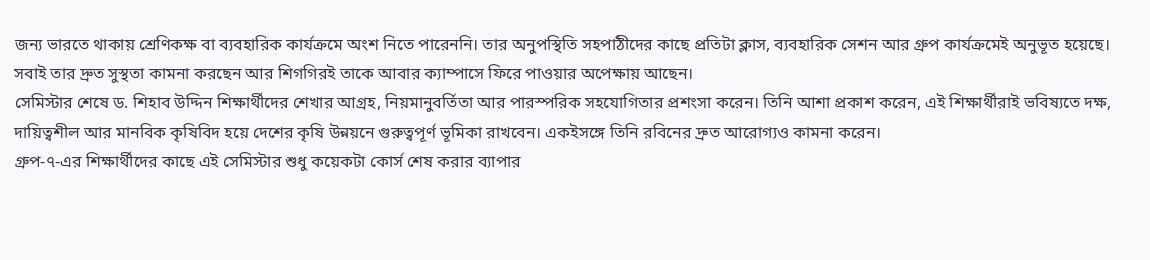জন্য ভারতে থাকায় শ্রেণিকক্ষ বা ব্যবহারিক কার্যক্রমে অংশ নিতে পারেননি। তার অনুপস্থিতি সহপাঠীদের কাছে প্রতিটা ক্লাস, ব্যবহারিক সেশন আর গ্রুপ কার্যক্রমেই অনুভূত হয়েছে। সবাই তার দ্রুত সুস্থতা কামনা করছেন আর শিগগিরই তাকে আবার ক্যাম্পাসে ফিরে পাওয়ার অপেক্ষায় আছেন।
সেমিস্টার শেষে ড. শিহাব উদ্দিন শিক্ষার্থীদের শেখার আগ্রহ, নিয়মানুবর্তিতা আর পারস্পরিক সহযোগিতার প্রশংসা করেন। তিনি আশা প্রকাশ করেন, এই শিক্ষার্থীরাই ভবিষ্যতে দক্ষ, দায়িত্বশীল আর মানবিক কৃষিবিদ হয়ে দেশের কৃষি উন্নয়নে গুরুত্বপূর্ণ ভূমিকা রাখবেন। একইসঙ্গে তিনি রবিনের দ্রুত আরোগ্যও কামনা করেন।
গ্রুপ-৭-এর শিক্ষার্থীদের কাছে এই সেমিস্টার শুধু কয়েকটা কোর্স শেষ করার ব্যাপার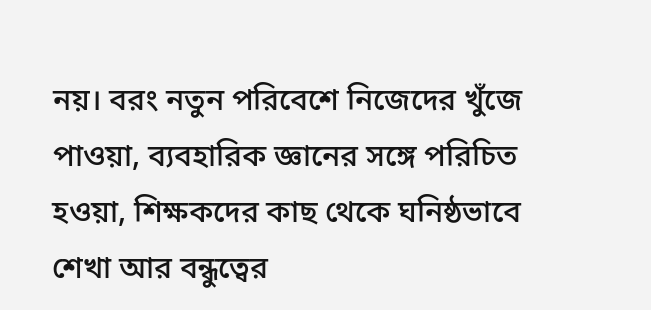নয়। বরং নতুন পরিবেশে নিজেদের খুঁজে পাওয়া, ব্যবহারিক জ্ঞানের সঙ্গে পরিচিত হওয়া, শিক্ষকদের কাছ থেকে ঘনিষ্ঠভাবে শেখা আর বন্ধুত্বের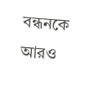বন্ধনকে আরও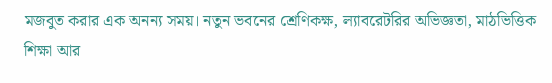মজবুত করার এক অনন্য সময়। নতুন ভবনের শ্রেণিকক্ষ, ল্যাবরেটরির অভিজ্ঞতা, মাঠভিত্তিক শিক্ষা আর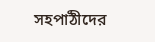সহপাঠীদের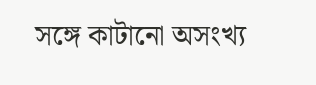সঙ্গে কাটানো অসংখ্য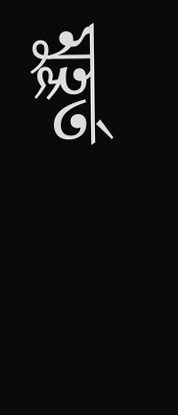মুহূর্ত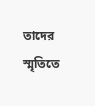তাদের স্মৃতিতে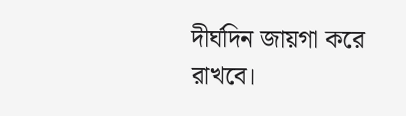দীর্ঘদিন জায়গা করে রাখবে।